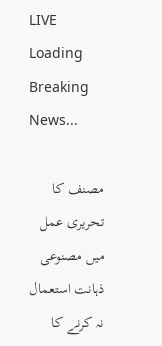LIVE
Loading Breaking News...

مصنف کا تحریری عمل میں مصنوعی ذہانت استعمال نہ کرنے کا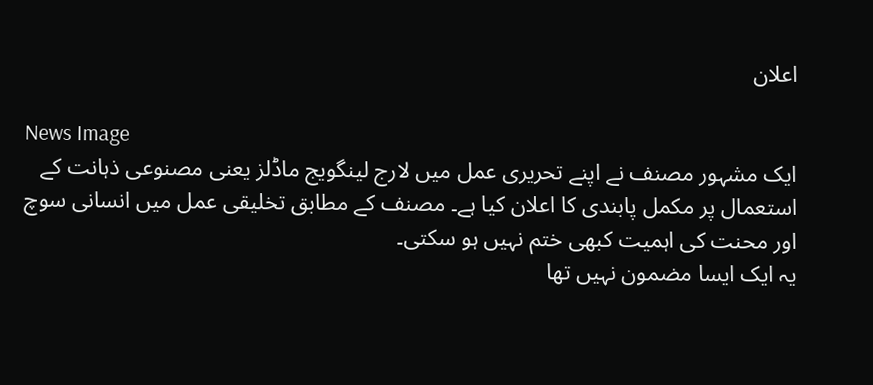اعلان

News Image
ایک مشہور مصنف نے اپنے تحریری عمل میں لارج لینگویج ماڈلز یعنی مصنوعی ذہانت کے استعمال پر مکمل پابندی کا اعلان کیا ہے۔ مصنف کے مطابق تخلیقی عمل میں انسانی سوچ اور محنت کی اہمیت کبھی ختم نہیں ہو سکتی۔
یہ ایک ایسا مضمون نہیں تھا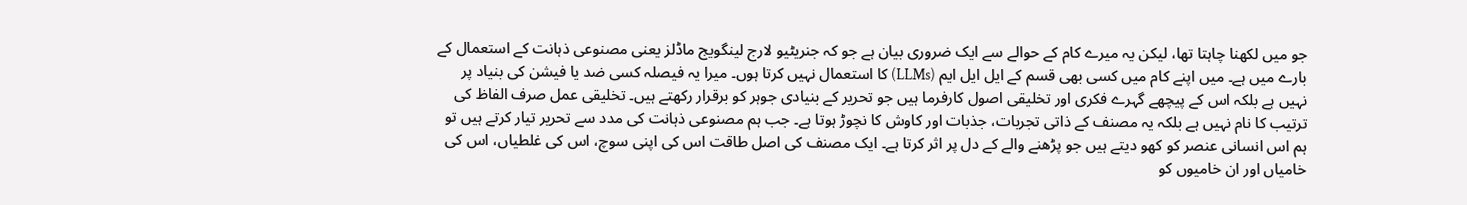جو میں لکھنا چاہتا تھا، لیکن یہ میرے کام کے حوالے سے ایک ضروری بیان ہے جو کہ جنریٹیو لارج لینگویج ماڈلز یعنی مصنوعی ذہانت کے استعمال کے بارے میں ہے۔ میں اپنے کام میں کسی بھی قسم کے ایل ایل ایم (LLMs) کا استعمال نہیں کرتا ہوں۔ میرا یہ فیصلہ کسی ضد یا فیشن کی بنیاد پر نہیں ہے بلکہ اس کے پیچھے گہرے فکری اور تخلیقی اصول کارفرما ہیں جو تحریر کے بنیادی جوہر کو برقرار رکھتے ہیں۔ تخلیقی عمل صرف الفاظ کی ترتیب کا نام نہیں ہے بلکہ یہ مصنف کے ذاتی تجربات، جذبات اور کاوش کا نچوڑ ہوتا ہے۔ جب ہم مصنوعی ذہانت کی مدد سے تحریر تیار کرتے ہیں تو ہم اس انسانی عنصر کو کھو دیتے ہیں جو پڑھنے والے کے دل پر اثر کرتا ہے۔ ایک مصنف کی اصل طاقت اس کی اپنی سوچ، اس کی غلطیاں، اس کی خامیاں اور ان خامیوں کو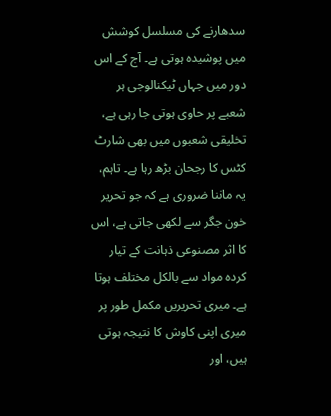سدھارنے کی مسلسل کوشش میں پوشیدہ ہوتی ہے۔ آج کے اس دور میں جہاں ٹیکنالوجی ہر شعبے پر حاوی ہوتی جا رہی ہے، تخلیقی شعبوں میں بھی شارٹ کٹس کا رجحان بڑھ رہا ہے۔ تاہم، یہ ماننا ضروری ہے کہ جو تحریر خون جگر سے لکھی جاتی ہے، اس کا اثر مصنوعی ذہانت کے تیار کردہ مواد سے بالکل مختلف ہوتا ہے۔ میری تحریریں مکمل طور پر میری اپنی کاوش کا نتیجہ ہوتی ہیں، اور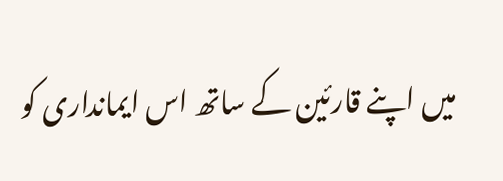میں اپنے قارئین کے ساتھ اس ایمانداری کو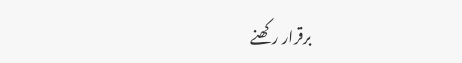برقرار رکھنے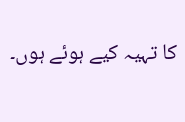کا تہیہ کیے ہوئے ہوں۔